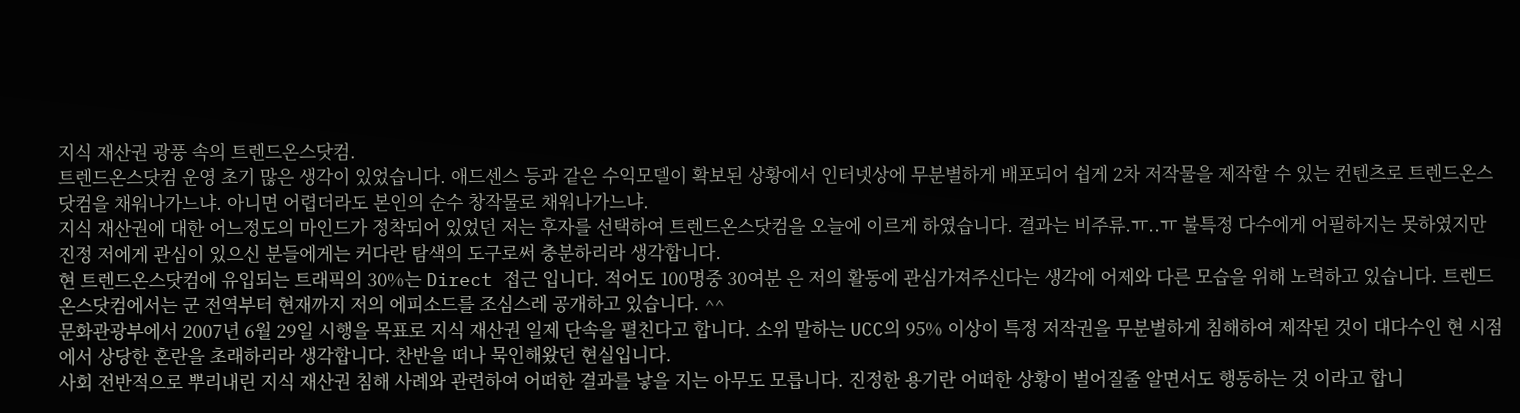지식 재산권 광풍 속의 트렌드온스닷컴.
트렌드온스닷컴 운영 초기 많은 생각이 있었습니다. 애드센스 등과 같은 수익모델이 확보된 상황에서 인터넷상에 무분별하게 배포되어 쉽게 2차 저작물을 제작할 수 있는 컨텐츠로 트렌드온스닷컴을 채워나가느냐. 아니면 어렵더라도 본인의 순수 창작물로 채워나가느냐.
지식 재산권에 대한 어느정도의 마인드가 정착되어 있었던 저는 후자를 선택하여 트렌드온스닷컴을 오늘에 이르게 하였습니다. 결과는 비주류.ㅠ..ㅠ 불특정 다수에게 어필하지는 못하였지만 진정 저에게 관심이 있으신 분들에게는 커다란 탐색의 도구로써 충분하리라 생각합니다.
현 트렌드온스닷컴에 유입되는 트래픽의 30%는 Direct 접근 입니다. 적어도 100명중 30여분 은 저의 활동에 관심가져주신다는 생각에 어제와 다른 모습을 위해 노력하고 있습니다. 트렌드온스닷컴에서는 군 전역부터 현재까지 저의 에피소드를 조심스레 공개하고 있습니다. ^^
문화관광부에서 2007년 6월 29일 시행을 목표로 지식 재산권 일제 단속을 펼친다고 합니다. 소위 말하는 UCC의 95% 이상이 특정 저작권을 무분별하게 침해하여 제작된 것이 대다수인 현 시점에서 상당한 혼란을 초래하리라 생각합니다. 찬반을 떠나 묵인해왔던 현실입니다.
사회 전반적으로 뿌리내린 지식 재산권 침해 사례와 관련하여 어떠한 결과를 낳을 지는 아무도 모릅니다. 진정한 용기란 어떠한 상황이 벌어질줄 알면서도 행동하는 것 이라고 합니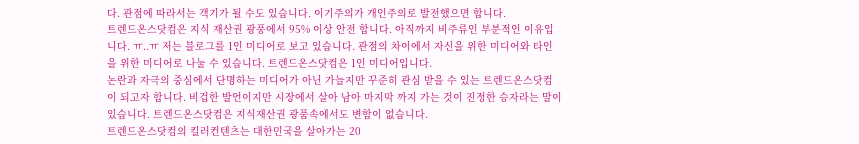다. 관점에 따라서는 객기가 될 수도 있습니다. 이기주의가 개인주의로 발전했으면 합니다.
트렌드온스닷컴은 지식 재산권 광풍에서 95% 이상 안전 합니다. 아직까지 비주류인 부분적인 이유입니다. ㅠ..ㅠ 저는 블로그를 1인 미디어로 보고 있습니다. 관점의 차이에서 자신을 위한 미디어와 타인을 위한 미디어로 나눌 수 있습니다. 트렌드온스닷컴은 1인 미디어입니다.
논란과 자극의 중심에서 단명하는 미디어가 아닌 가늘지만 꾸준히 관심 받을 수 있는 트렌드온스닷컴이 되고자 합니다. 비겁한 발언이지만 시장에서 살아 남아 마지막 까지 가는 것이 진정한 승자라는 말이 있습니다. 트렌드온스닷컴은 지식재산권 광품속에서도 변함이 없습니다.
트렌드온스닷컴의 킬러컨텐츠는 대한민국을 살아가는 20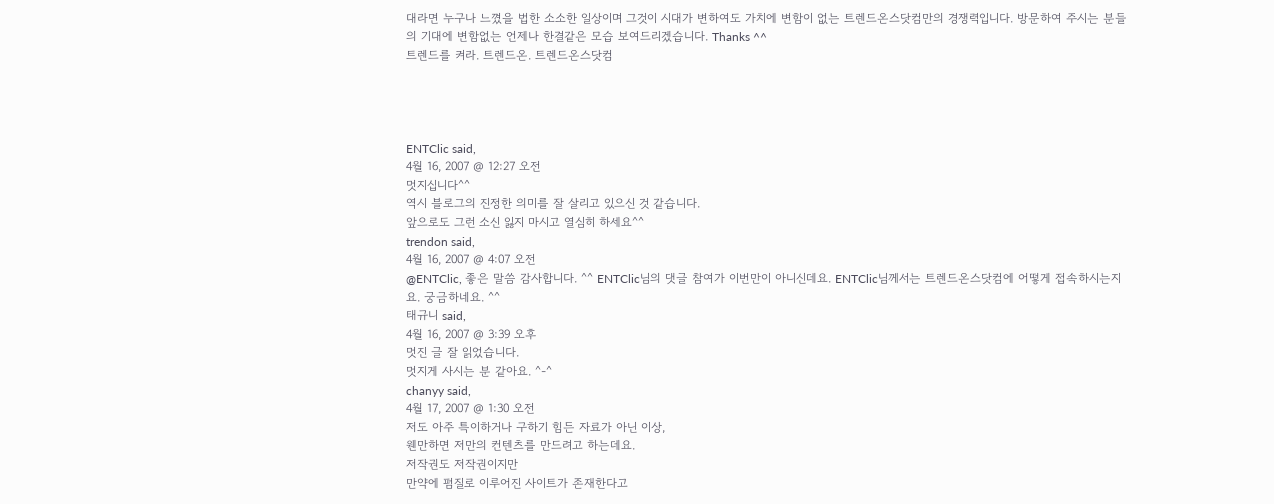대라면 누구나 느꼈을 법한 소소한 일상이며 그것이 시대가 변하여도 가치에 변함이 없는 트렌드온스닷컴만의 경쟁력입니다. 방문하여 주시는 분들의 기대에 변함없는 언제나 한결같은 모습 보여드리겠습니다. Thanks ^^
트렌드를 켜라. 트렌드온. 트렌드온스닷컴




ENTClic said,
4월 16, 2007 @ 12:27 오전
멋지십니다^^
역시 블로그의 진정한 의미를 잘 살리고 있으신 것 같습니다.
앞으로도 그런 소신 잃지 마시고 열심히 하세요^^
trendon said,
4월 16, 2007 @ 4:07 오전
@ENTClic, 좋은 말씀 감사합니다. ^^ ENTClic님의 댓글 참여가 이번만이 아니신데요. ENTClic님께서는 트렌드온스닷컴에 어떻게 접속하시는지요. 궁금하네요. ^^
태규니 said,
4월 16, 2007 @ 3:39 오후
멋진 글 잘 읽었습니다.
멋지게 사시는 분 같아요. ^-^
chanyy said,
4월 17, 2007 @ 1:30 오전
저도 아주 특이하거나 구하기 힘든 자료가 아닌 이상,
웬만하면 저만의 컨텐츠를 만드려고 하는데요.
저작권도 저작권이지만
만약에 펌질로 이루어진 사이트가 존재한다고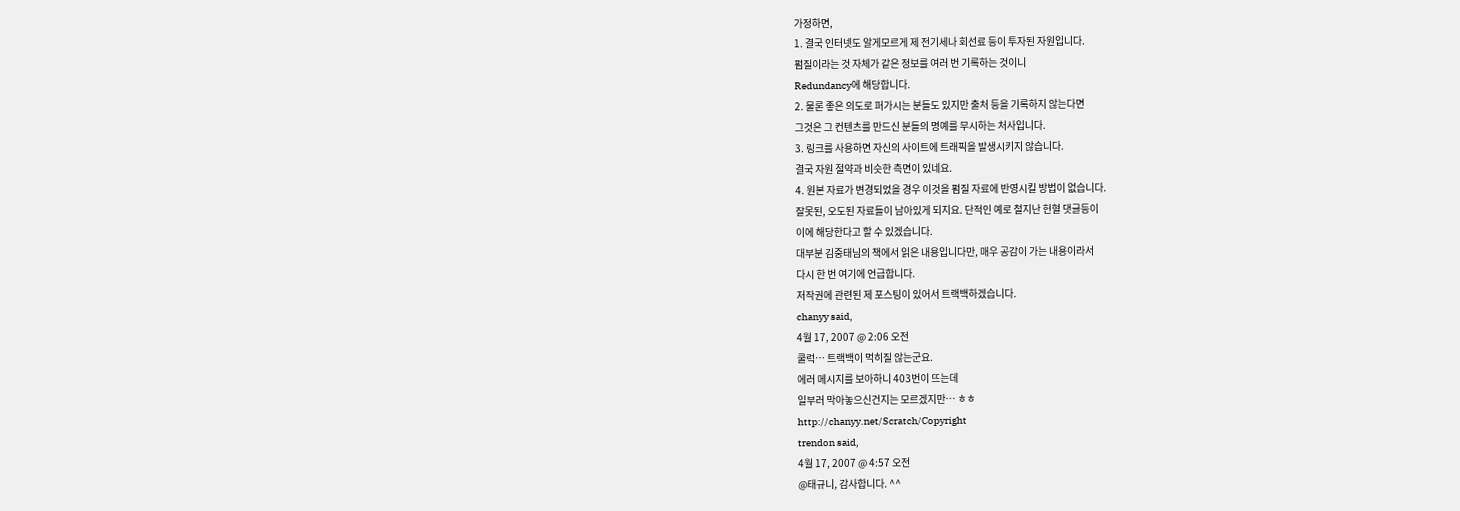가정하면,
1. 결국 인터넷도 알게모르게 제 전기세나 회선료 등이 투자된 자원입니다.
펌질이라는 것 자체가 같은 정보를 여러 번 기록하는 것이니
Redundancy에 해당합니다.
2. 물론 좋은 의도로 퍼가시는 분들도 있지만 출처 등을 기록하지 않는다면
그것은 그 컨텐츠를 만드신 분들의 명예를 무시하는 처사입니다.
3. 링크를 사용하면 자신의 사이트에 트래픽을 발생시키지 않습니다.
결국 자원 절약과 비슷한 측면이 있네요.
4. 원본 자료가 변경되었을 경우 이것을 펌질 자료에 반영시킬 방법이 없습니다.
잘못된, 오도된 자료들이 남아있게 되지요. 단적인 예로 철지난 헌혈 댓글등이
이에 해당한다고 할 수 있겠습니다.
대부분 김중태님의 책에서 읽은 내용입니다만, 매우 공감이 가는 내용이라서
다시 한 번 여기에 언급합니다.
저작권에 관련된 제 포스팅이 있어서 트랙백하겠습니다.
chanyy said,
4월 17, 2007 @ 2:06 오전
쿨럭… 트랙백이 먹히질 않는군요.
에러 메시지를 보아하니 403번이 뜨는데
일부러 막아놓으신건지는 모르겠지만… ㅎㅎ
http://chanyy.net/Scratch/Copyright
trendon said,
4월 17, 2007 @ 4:57 오전
@태규니, 감사합니다. ^^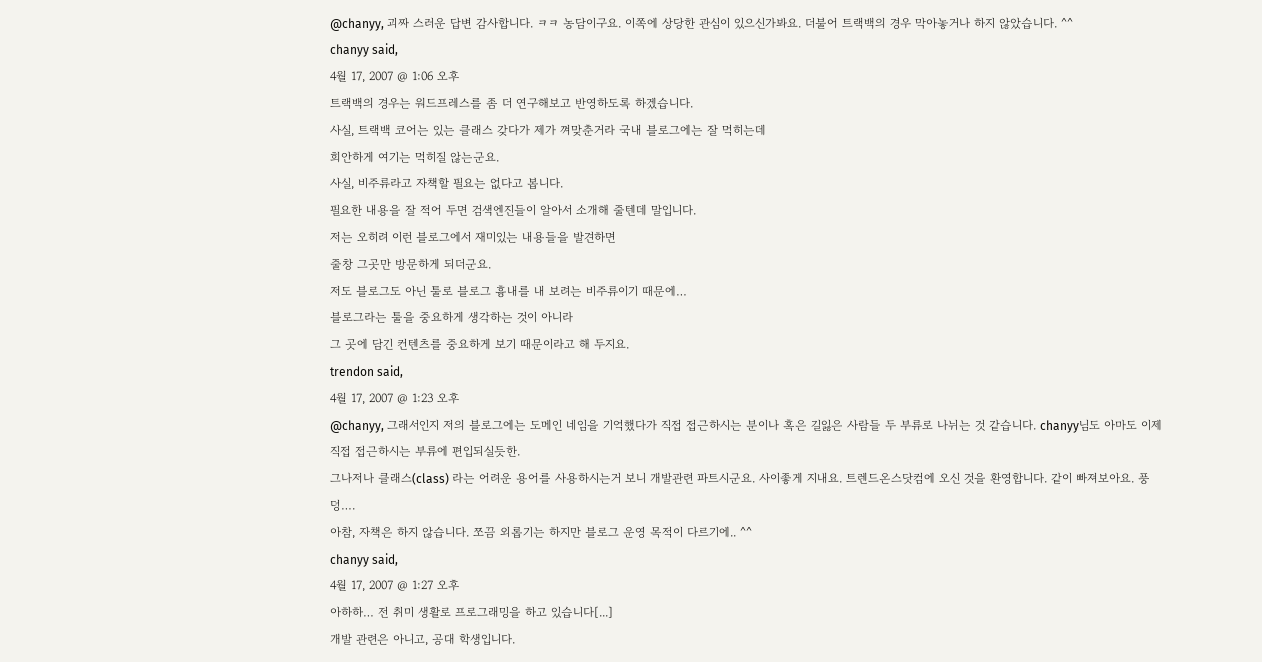@chanyy, 괴짜 스러운 답변 감사합니다. ㅋㅋ 농담이구요. 이쪽에 상당한 관심이 있으신가봐요. 더불어 트랙백의 경우 막아놓거나 하지 않았습니다. ^^
chanyy said,
4월 17, 2007 @ 1:06 오후
트랙백의 경우는 워드프레스를 좀 더 연구해보고 반영하도록 하겠습니다.
사실, 트랙백 코어는 있는 클래스 갖다가 제가 껴맞춘거라 국내 블로그에는 잘 먹히는데
희안하게 여기는 먹히질 않는군요.
사실, 비주류라고 자책할 필요는 없다고 봅니다.
필요한 내용을 잘 적어 두면 검색엔진들이 알아서 소개해 줄텐데 말입니다.
저는 오히려 이런 블로그에서 재미있는 내용들을 발견하면
줄창 그곳만 방문하게 되더군요.
저도 블로그도 아닌 툴로 블로그 흉내를 내 보려는 비주류이기 때문에…
블로그라는 툴을 중요하게 생각하는 것이 아니라
그 곳에 담긴 컨텐츠를 중요하게 보기 때문이라고 해 두지요.
trendon said,
4월 17, 2007 @ 1:23 오후
@chanyy, 그래서인지 저의 블로그에는 도메인 네임을 기억했다가 직접 접근하시는 분이나 혹은 길잃은 사람들 두 부류로 나뉘는 것 같습니다. chanyy님도 아마도 이제 직접 접근하시는 부류에 편입되실듯한.
그나저나 클래스(class) 라는 어려운 용어를 사용하시는거 보니 개발관련 파트시군요. 사이좋게 지내요. 트렌드온스닷컴에 오신 것을 환영합니다. 같이 빠져보아요. 풍덩….
아참, 자책은 하지 않습니다. 쪼끔 외롭기는 하지만 블로그 운영 목적이 다르기에.. ^^
chanyy said,
4월 17, 2007 @ 1:27 오후
아하하… 전 취미 생활로 프로그래밍을 하고 있습니다[...]
개발 관련은 아니고, 공대 학생입니다.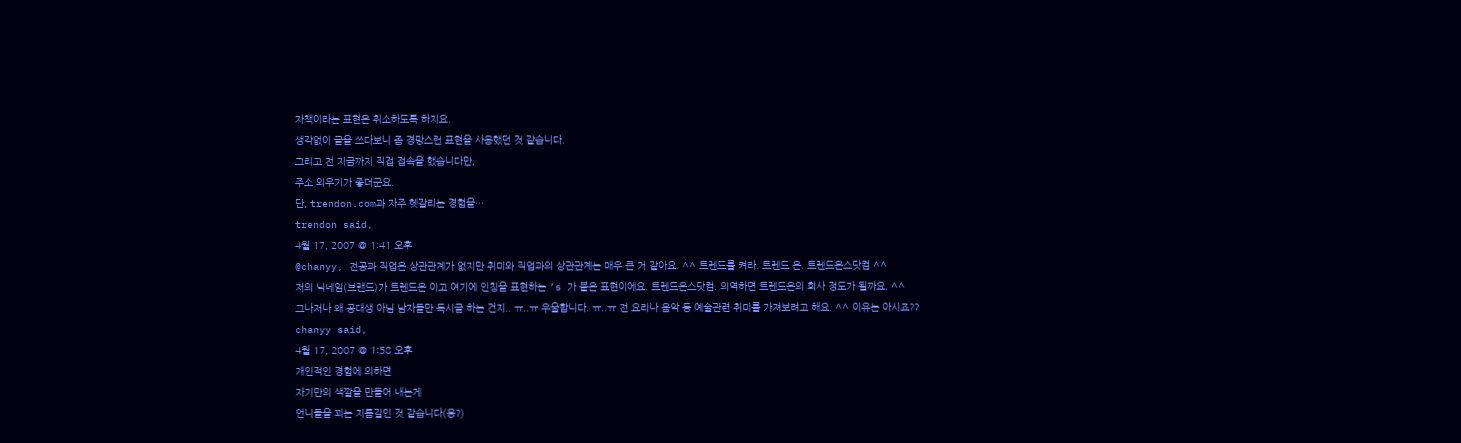자책이라는 표현은 취소하도록 하지요.
생각없이 글을 쓰다보니 좀 경망스런 표현을 사용했던 것 같습니다.
그리고 전 지금까지 직접 접속을 했습니다만,
주소 외우기가 좋더군요.
단, trendon.com과 자주 헷갈리는 경험을…
trendon said,
4월 17, 2007 @ 1:41 오후
@chanyy, 전공과 직업은 상관관계가 없지만 취미와 직업과의 상관관계는 매우 큰 거 같아요. ^^ 트렌드를 켜라. 트렌드 온. 트렌드온스닷컴 ^^
저의 닉네임(브랜드)가 트렌드온 이고 여기에 인칭을 표현하는 ’s 가 붙은 표현이에요. 트렌드온스닷컴. 의역하면 트렌드온의 회사 정도가 될까요. ^^
그나저나 왜 공대생 아님 남자들만 득시글 하는 건지.. ㅠ..ㅠ 우울합니다. ㅠ..ㅠ 전 요리나 음악 등 예술관련 취미를 가져보려고 해요. ^^ 이유는 아시죠??
chanyy said,
4월 17, 2007 @ 1:58 오후
개인적인 경험에 의하면
자기만의 색깔을 만들어 내는게
언니들을 꾀는 지름길인 것 같습니다(응?)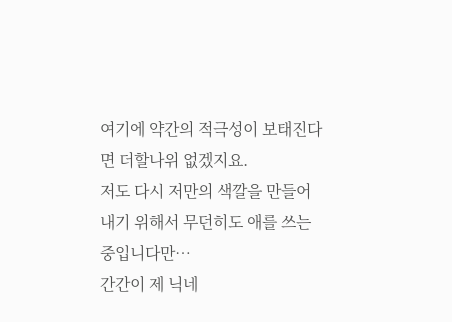여기에 약간의 적극성이 보태진다면 더할나위 없겠지요.
저도 다시 저만의 색깔을 만들어 내기 위해서 무던히도 애를 쓰는 중입니다만…
간간이 제 닉네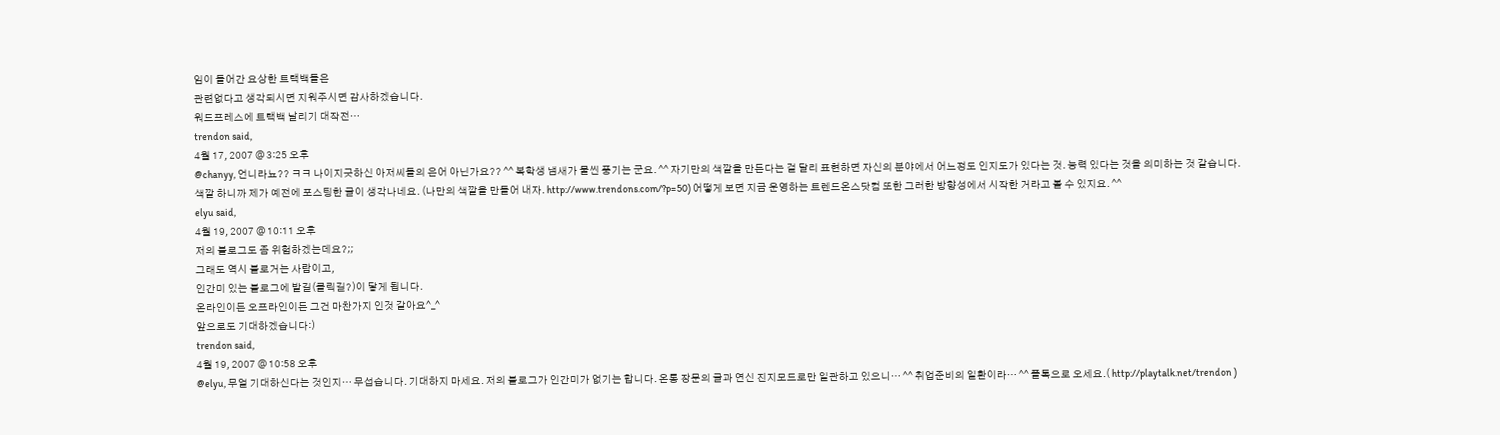임이 들어간 요상한 트랙백들은
관련없다고 생각되시면 지워주시면 감사하겠습니다.
워드프레스에 트랙백 날리기 대작전…
trendon said,
4월 17, 2007 @ 3:25 오후
@chanyy, 언니라뇨?? ㅋㅋ 나이지긋하신 아저씨들의 은어 아닌가요?? ^^ 복학생 냄새가 물씬 풍기는 군요. ^^ 자기만의 색깔을 만든다는 걸 달리 표현하면 자신의 분야에서 어느정도 인지도가 있다는 것. 능력 있다는 것을 의미하는 것 같습니다.
색깔 하니까 제가 예전에 포스팅한 글이 생각나네요. (나만의 색깔을 만들어 내자. http://www.trendons.com/?p=50) 어떻게 보면 지금 운영하는 트렌드온스닷컴 또한 그러한 방향성에서 시작한 거라고 볼 수 있지요. ^^
elyu said,
4월 19, 2007 @ 10:11 오후
저의 블로그도 좀 위험하겠는데요?;;
그래도 역시 블로거는 사람이고,
인간미 있는 블로그에 발길(클릭길?)이 닿게 됩니다.
온라인이든 오프라인이든 그건 마찬가지 인것 같아요^_^
앞으로도 기대하겠습니다:)
trendon said,
4월 19, 2007 @ 10:58 오후
@elyu, 무얼 기대하신다는 것인지… 무섭습니다. 기대하지 마세요. 저의 블로그가 인간미가 없기는 합니다. 온통 장문의 글과 연신 진지모드로만 일관하고 있으니… ^^ 취업준비의 일환이라… ^^ 플톡으로 오세요.( http://playtalk.net/trendon )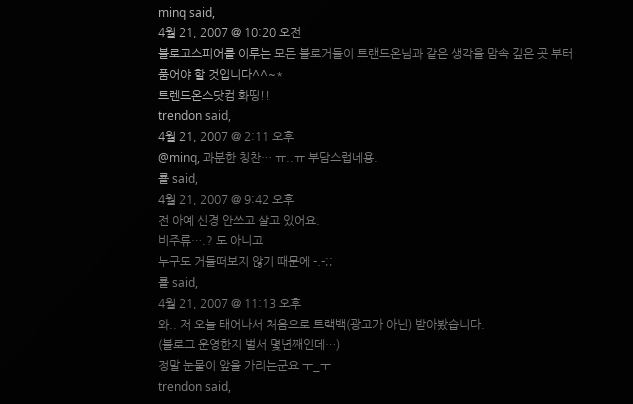minq said,
4월 21, 2007 @ 10:20 오전
블로고스피어를 이루는 모든 블로거들이 트랜드온님과 같은 생각을 맘속 깊은 곳 부터 품어야 할 것입니다^^~*
트렌드온스닷컴 화띵!!
trendon said,
4월 21, 2007 @ 2:11 오후
@minq, 과분한 칭찬… ㅠ..ㅠ 부담스럽네용.
룔 said,
4월 21, 2007 @ 9:42 오후
전 아예 신경 안쓰고 살고 있어요.
비주류….? 도 아니고
누구도 거들떠보지 않기 때문에 -.-;;
룔 said,
4월 21, 2007 @ 11:13 오후
와.. 저 오늘 태어나서 처음으로 트랙백(광고가 아닌) 받아봤습니다.
(블로그 운영한지 벌서 몇년째인데…)
정말 눈물이 앞을 가리는군요 ㅜ_ㅜ
trendon said,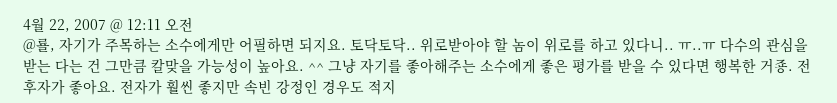4월 22, 2007 @ 12:11 오전
@룔, 자기가 주목하는 소수에게만 어필하면 되지요. 토닥토닥.. 위로받아야 할 놈이 위로를 하고 있다니.. ㅠ..ㅠ 다수의 관심을 받는 다는 건 그만큼 칼맞을 가능성이 높아요. ^^ 그냥 자기를 좋아해주는 소수에게 좋은 평가를 받을 수 있다면 행복한 거죵. 전 후자가 좋아요. 전자가 훨씬 좋지만 속빈 강정인 경우도 적지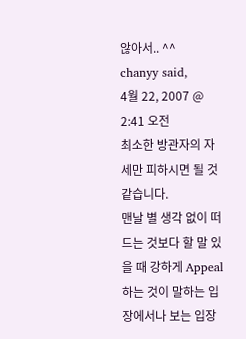않아서.. ^^
chanyy said,
4월 22, 2007 @ 2:41 오전
최소한 방관자의 자세만 피하시면 될 것 같습니다.
맨날 별 생각 없이 떠드는 것보다 할 말 있을 때 강하게 Appeal하는 것이 말하는 입장에서나 보는 입장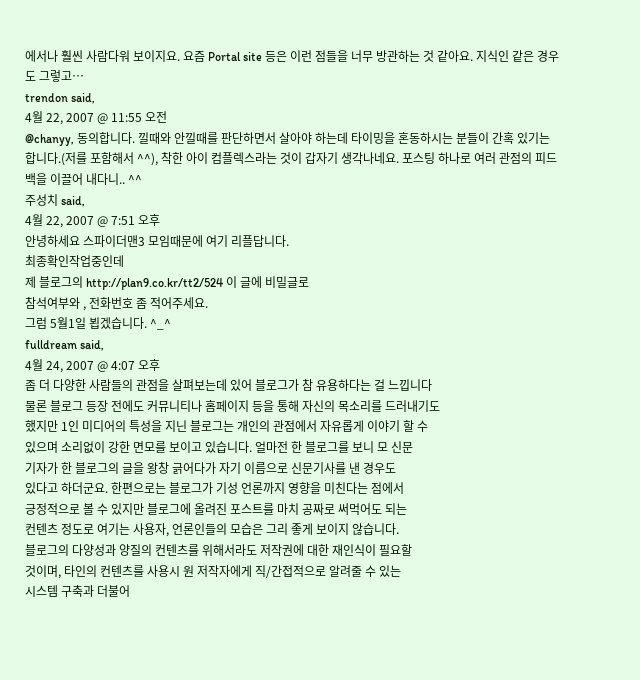에서나 훨씬 사람다워 보이지요. 요즘 Portal site 등은 이런 점들을 너무 방관하는 것 같아요. 지식인 같은 경우도 그렇고…
trendon said,
4월 22, 2007 @ 11:55 오전
@chanyy, 동의합니다. 낄때와 안낄때를 판단하면서 살아야 하는데 타이밍을 혼동하시는 분들이 간혹 있기는 합니다.(저를 포함해서 ^^), 착한 아이 컴플렉스라는 것이 갑자기 생각나네요. 포스팅 하나로 여러 관점의 피드백을 이끌어 내다니.. ^^
주성치 said,
4월 22, 2007 @ 7:51 오후
안녕하세요 스파이더맨3 모임때문에 여기 리플답니다.
최종확인작업중인데
제 블로그의 http://plan9.co.kr/tt2/524 이 글에 비밀글로
참석여부와 , 전화번호 좀 적어주세요.
그럼 5월1일 뵙겠습니다. ^_^
fulldream said,
4월 24, 2007 @ 4:07 오후
좀 더 다양한 사람들의 관점을 살펴보는데 있어 블로그가 참 유용하다는 걸 느낍니다
물론 블로그 등장 전에도 커뮤니티나 홈페이지 등을 통해 자신의 목소리를 드러내기도
했지만 1인 미디어의 특성을 지닌 블로그는 개인의 관점에서 자유롭게 이야기 할 수
있으며 소리없이 강한 면모를 보이고 있습니다. 얼마전 한 블로그를 보니 모 신문
기자가 한 블로그의 글을 왕창 긁어다가 자기 이름으로 신문기사를 낸 경우도
있다고 하더군요. 한편으로는 블로그가 기성 언론까지 영향을 미친다는 점에서
긍정적으로 볼 수 있지만 블로그에 올려진 포스트를 마치 공짜로 써먹어도 되는
컨텐츠 정도로 여기는 사용자, 언론인들의 모습은 그리 좋게 보이지 않습니다.
블로그의 다양성과 양질의 컨텐츠를 위해서라도 저작권에 대한 재인식이 필요할
것이며, 타인의 컨텐츠를 사용시 원 저작자에게 직/간접적으로 알려줄 수 있는
시스템 구축과 더불어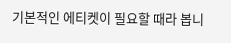기본적인 에티켓이 필요할 때라 봅니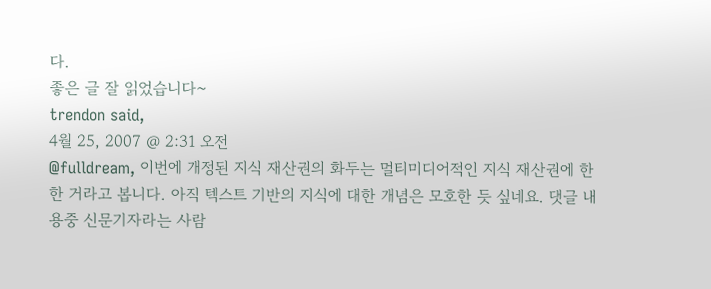다.
좋은 글 잘 읽었습니다~
trendon said,
4월 25, 2007 @ 2:31 오전
@fulldream, 이번에 개정된 지식 재산권의 화두는 멀티미디어적인 지식 재산권에 한한 거라고 봅니다. 아직 텍스트 기반의 지식에 대한 개념은 모호한 듯 싶네요. 댓글 내용중 신문기자라는 사람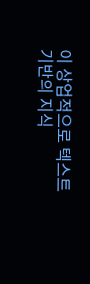이 상업적으로 텍스트 기반의 지식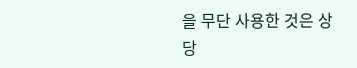을 무단 사용한 것은 상당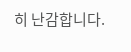히 난감합니다.